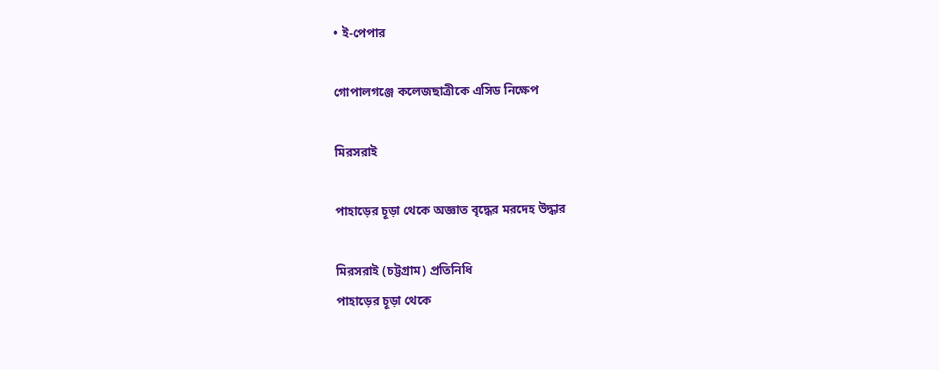• ই-পেপার

গোপালগঞ্জে কলেজছাত্রীকে এসিড নিক্ষেপ

মিরসরাই

পাহাড়ের চূড়া থেকে অজ্ঞাত বৃদ্ধের মরদেহ উদ্ধার

মিরসরাই (চট্টগ্রাম) প্রতিনিধি
পাহাড়ের চূড়া থেকে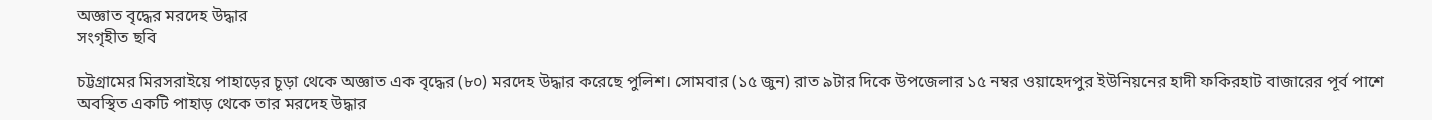অজ্ঞাত বৃদ্ধের মরদেহ উদ্ধার
সংগৃহীত ছবি

চট্টগ্রামের মিরসরাইয়ে পাহাড়ের চূড়া থেকে অজ্ঞাত এক বৃদ্ধের (৮০) মরদেহ উদ্ধার করেছে পুলিশ। সোমবার (১৫ জুন) রাত ৯টার দিকে উপজেলার ১৫ নম্বর ওয়াহেদপুর ইউনিয়নের হাদী ফকিরহাট বাজারের পূর্ব পাশে অবস্থিত একটি পাহাড় থেকে তার মরদেহ উদ্ধার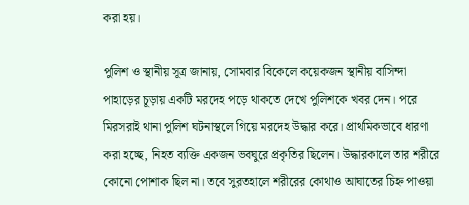করা হয়।

পুলিশ ও স্থানীয় সূত্র জানায়, সোমবার বিকেলে কয়েকজন স্থানীয় বাসিন্দা পাহাড়ের চূড়ায় একটি মরদেহ পড়ে থাকতে দেখে পুলিশকে খবর দেন। পরে মিরসরাই থানা পুলিশ ঘটনাস্থলে গিয়ে মরদেহ উদ্ধার করে। প্রাথমিকভাবে ধারণা করা হচ্ছে, নিহত ব্যক্তি একজন ভবঘুরে প্রকৃতির ছিলেন। উদ্ধারকালে তার শরীরে কোনো পোশাক ছিল না। তবে সুরতহালে শরীরের কোথাও আঘাতের চিহ্ন পাওয়া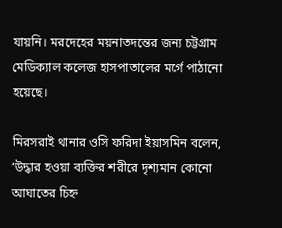যায়নি। মরদেহের ময়নাতদন্তের জন্য চট্টগ্রাম মেডিক্যাল কলেজ হাসপাতালের মর্গে পাঠানো হয়েছে।

মিরসরাই থানার ওসি ফরিদা ইয়াসমিন বলেন, ‘উদ্ধার হওয়া ব্যক্তির শরীরে দৃশ্যমান কোনো আঘাতের চিহ্ন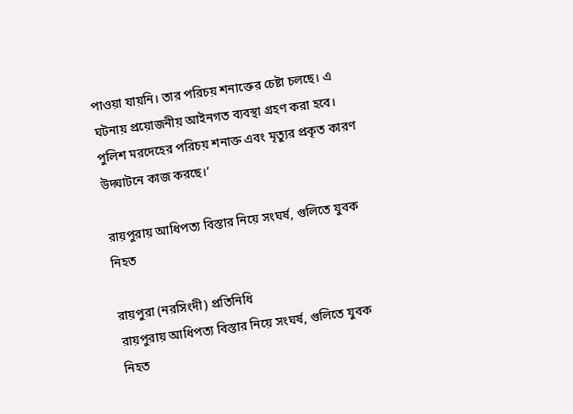পাওয়া যায়নি। তার পরিচয় শনাক্তের চেষ্টা চলছে। এ ঘটনায় প্রয়োজনীয় আইনগত ব্যবস্থা গ্রহণ করা হবে। পুলিশ মরদেহের পরিচয় শনাক্ত এবং মৃত্যুর প্রকৃত কারণ উদ্ঘাটনে কাজ করছে।’

রায়পুরায় আধিপত্য বিস্তার নিয়ে সংঘর্ষ, গুলিতে যুবক নিহত

রায়পুরা (নরসিংদী) প্রতিনিধি
রায়পুরায় আধিপত্য বিস্তার নিয়ে সংঘর্ষ, গুলিতে যুবক নিহত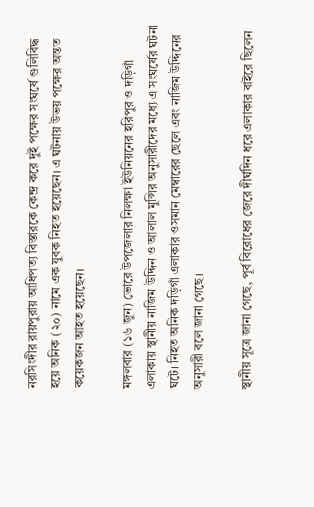নরসিংদীর রায়পুরায় আধিপত্য বিস্তারকে কেন্দ্র করে দুই পক্ষের সংঘর্ষে গুলিবিদ্ধ হয়ে অনিক (২০) নামে এক যুবক নিহত হয়েছেন। এ ঘটনায় উভয় পক্ষের অন্তত কয়েকজন আহত হয়েছেন।

মঙ্গলবার (১৬ জুন) ভোরে উপজেলার নিলক্ষা ইউনিয়নের হরিপুর ও দড়িগাঁ এলাকায় স্থানীয় নাজিম উদ্দিন ও আলাল মুন্সির অনুসারীদের মধ্যে এ সংঘর্ষের ঘটনা ঘটে। নিহত অনিক দড়িগাঁ এলাকার ওসমান মেম্বারের ছেলে এবং নাজিম উদ্দিনের অনুসারী বলে জানা গেছে।

স্থানীয় সূত্রে জানা গেছে, পূর্ব বিরোধের জেরে দীর্ঘদিন ধরে এলাকার বাইরে ছিলেন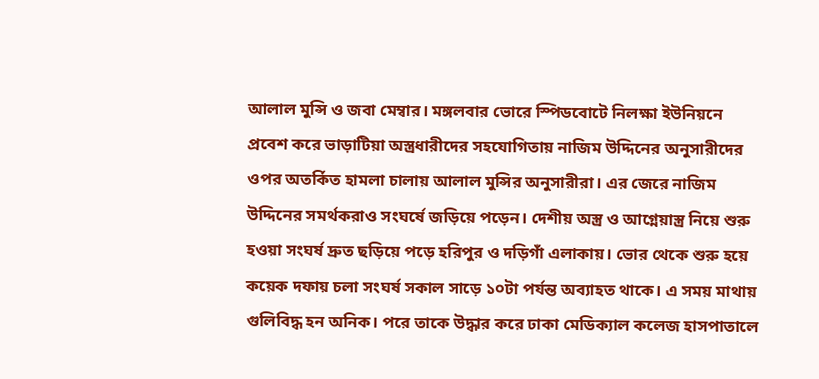আলাল মুন্সি ও জবা মেম্বার। মঙ্গলবার ভোরে স্পিডবোটে নিলক্ষা ইউনিয়নে প্রবেশ করে ভাড়াটিয়া অস্ত্রধারীদের সহযোগিতায় নাজিম উদ্দিনের অনুসারীদের ওপর অতর্কিত হামলা চালায় আলাল মুন্সির অনুসারীরা। এর জেরে নাজিম উদ্দিনের সমর্থকরাও সংঘর্ষে জড়িয়ে পড়েন। দেশীয় অস্ত্র ও আগ্নেয়াস্ত্র নিয়ে শুরু হওয়া সংঘর্ষ দ্রুত ছড়িয়ে পড়ে হরিপুর ও দড়িগাঁ এলাকায়। ভোর থেকে শুরু হয়ে কয়েক দফায় চলা সংঘর্ষ সকাল সাড়ে ১০টা পর্যন্ত অব্যাহত থাকে। এ সময় মাথায় গুলিবিদ্ধ হন অনিক। পরে তাকে উদ্ধার করে ঢাকা মেডিক্যাল কলেজ হাসপাতালে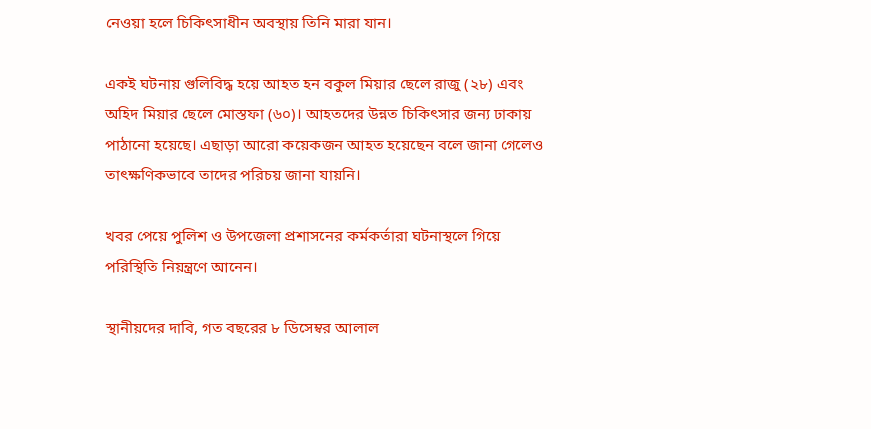নেওয়া হলে চিকিৎসাধীন অবস্থায় তিনি মারা যান।

একই ঘটনায় গুলিবিদ্ধ হয়ে আহত হন বকুল মিয়ার ছেলে রাজু (২৮) এবং অহিদ মিয়ার ছেলে মোস্তফা (৬০)। আহতদের উন্নত চিকিৎসার জন্য ঢাকায় পাঠানো হয়েছে। এছাড়া আরো কয়েকজন আহত হয়েছেন বলে জানা গেলেও তাৎক্ষণিকভাবে তাদের পরিচয় জানা যায়নি।

খবর পেয়ে পুলিশ ও উপজেলা প্রশাসনের কর্মকর্তারা ঘটনাস্থলে গিয়ে পরিস্থিতি নিয়ন্ত্রণে আনেন।

স্থানীয়দের দাবি, গত বছরের ৮ ডিসেম্বর আলাল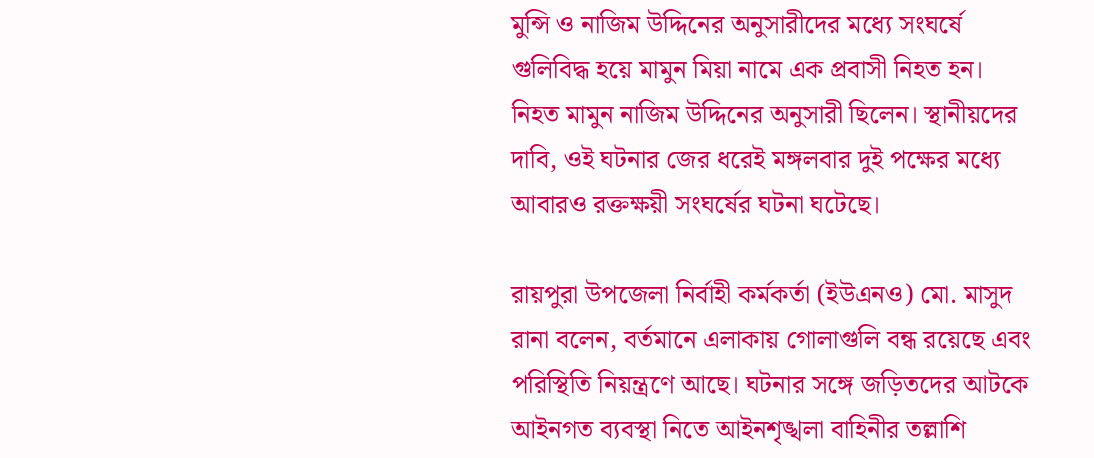মুন্সি ও নাজিম উদ্দিনের অনুসারীদের মধ্যে সংঘর্ষে গুলিবিদ্ধ হয়ে মামুন মিয়া নামে এক প্রবাসী নিহত হন। নিহত মামুন নাজিম উদ্দিনের অনুসারী ছিলেন। স্থানীয়দের দাবি, ওই ঘটনার জের ধরেই মঙ্গলবার দুই পক্ষের মধ্যে আবারও রক্তক্ষয়ী সংঘর্ষের ঘটনা ঘটেছে।

রায়পুরা উপজেলা নির্বাহী কর্মকর্তা (ইউএনও) মো. মাসুদ রানা বলেন, বর্তমানে এলাকায় গোলাগুলি বন্ধ রয়েছে এবং পরিস্থিতি নিয়ন্ত্রণে আছে। ঘটনার সঙ্গে জড়িতদের আটকে আইনগত ব্যবস্থা নিতে আইনশৃঙ্খলা বাহিনীর তল্লাশি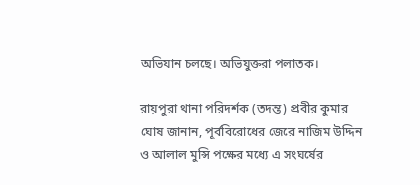অভিযান চলছে। অভিযুক্তরা পলাতক।

রায়পুরা থানা পরিদর্শক (তদন্ত) প্রবীর কুমার ঘোষ জানান, পূর্ববিরোধের জেরে নাজিম উদ্দিন ও আলাল মুন্সি পক্ষের মধ্যে এ সংঘর্ষের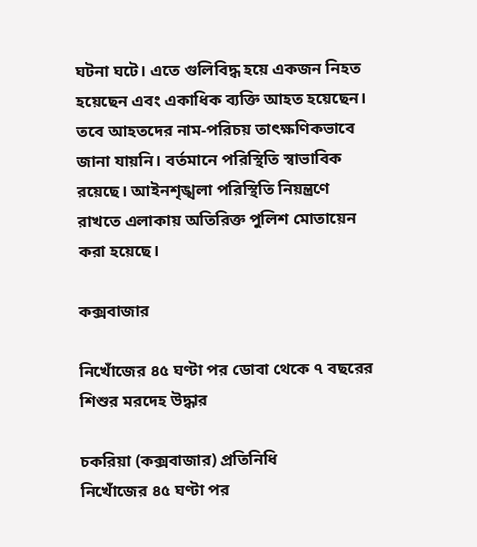ঘটনা ঘটে। এতে গুলিবিদ্ধ হয়ে একজন নিহত হয়েছেন এবং একাধিক ব্যক্তি আহত হয়েছেন। তবে আহতদের নাম-পরিচয় তাৎক্ষণিকভাবে জানা যায়নি। বর্তমানে পরিস্থিতি স্বাভাবিক রয়েছে। আইনশৃঙ্খলা পরিস্থিতি নিয়ন্ত্রণে রাখতে এলাকায় অতিরিক্ত পুলিশ মোতায়েন করা হয়েছে।

কক্সবাজার

নিখোঁজের ৪৫ ঘণ্টা পর ডোবা থেকে ৭ বছরের শিশুর মরদেহ উদ্ধার

চকরিয়া (কক্সবাজার) প্রতিনিধি
নিখোঁজের ৪৫ ঘণ্টা পর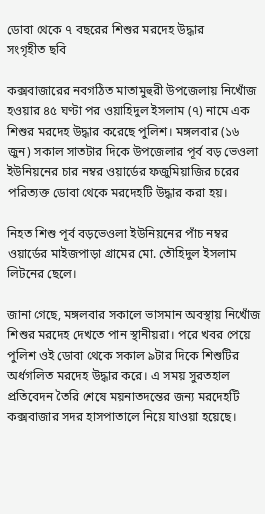ডোবা থেকে ৭ বছরের শিশুর মরদেহ উদ্ধার
সংগৃহীত ছবি

কক্সবাজারের নবগঠিত মাতামুহুরী উপজেলায় নিখোঁজ হওয়ার ৪৫ ঘণ্টা পর ওয়াহিদুল ইসলাম (৭) নামে এক শিশুর মরদেহ উদ্ধার করেছে পুলিশ। মঙ্গলবার (১৬ জুন) সকাল সাতটার দিকে উপজেলার পূর্ব বড় ভেওলা ইউনিয়নের চার নম্বর ওয়ার্ডের ফজুমিয়াজির চরের পরিত্যক্ত ডোবা থেকে মরদেহটি উদ্ধার করা হয়।

নিহত শিশু পূর্ব বড়ভেওলা ইউনিয়নের পাঁচ নম্বর ওয়ার্ডের মাইজপাড়া গ্রামের মো. তৌহিদুল ইসলাম লিটনের ছেলে।

জানা গেছে, মঙ্গলবার সকালে ভাসমান অবস্থায় নিখোঁজ শিশুর মরদেহ দেখতে পান স্থানীয়রা। পরে খবর পেয়ে পুলিশ ওই ডোবা থেকে সকাল ৯টার দিকে শিশুটির অর্ধগলিত মরদেহ উদ্ধার করে। এ সময় সুরতহাল প্রতিবেদন তৈরি শেষে ময়নাতদন্তের জন্য মরদেহটি কক্সবাজার সদর হাসপাতালে নিয়ে যাওয়া হয়েছে।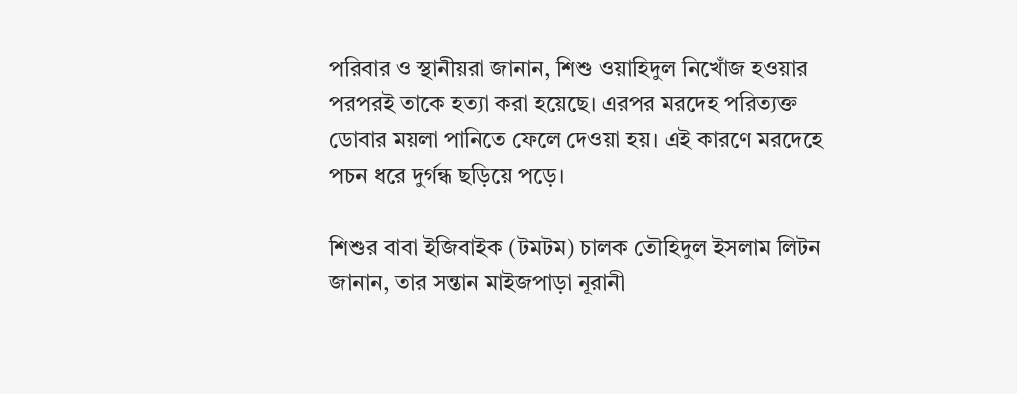পরিবার ও স্থানীয়রা জানান, শিশু ওয়াহিদুল নিখোঁজ হওয়ার পরপরই তাকে হত্যা করা হয়েছে। এরপর মরদেহ পরিত্যক্ত ডোবার ময়লা পানিতে ফেলে দেওয়া হয়। এই কারণে মরদেহে পচন ধরে দুর্গন্ধ ছড়িয়ে পড়ে।

শিশুর বাবা ইজিবাইক (টমটম) চালক তৌহিদুল ইসলাম লিটন জানান, তার সন্তান মাইজপাড়া নূরানী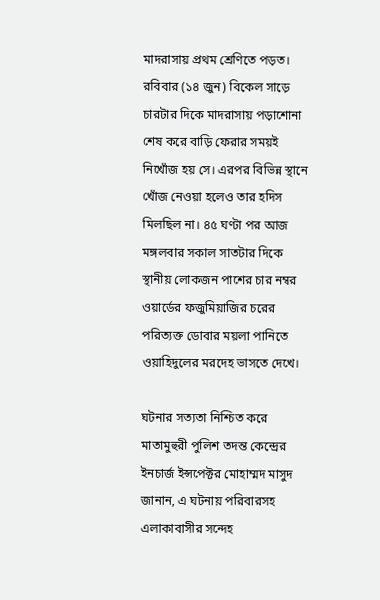মাদরাসায় প্রথম শ্রেণিতে পড়ত। রবিবার (১৪ জুন) বিকেল সাড়ে চারটার দিকে মাদরাসায় পড়াশোনা শেষ করে বাড়ি ফেরার সময়ই নিখোঁজ হয় সে। এরপর বিভিন্ন স্থানে খোঁজ নেওয়া হলেও তার হদিস মিলছিল না। ৪৫ ঘণ্টা পর আজ মঙ্গলবার সকাল সাতটার দিকে স্থানীয় লোকজন পাশের চার নম্বর ওয়ার্ডের ফজুমিয়াজির চরের পরিত্যক্ত ডোবার ময়লা পানিতে ওয়াহিদুলের মরদেহ ভাসতে দেখে।

ঘটনার সত্যতা নিশ্চিত করে মাতামুহুরী পুলিশ তদন্ত কেন্দ্রের ইনচার্জ ইন্সপেক্টর মোহাম্মদ মাসুদ জানান, এ ঘটনায় পরিবারসহ এলাকাবাসীর সন্দেহ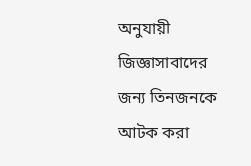অনুযায়ী জিজ্ঞাসাবাদের জন্য তিনজনকে আটক করা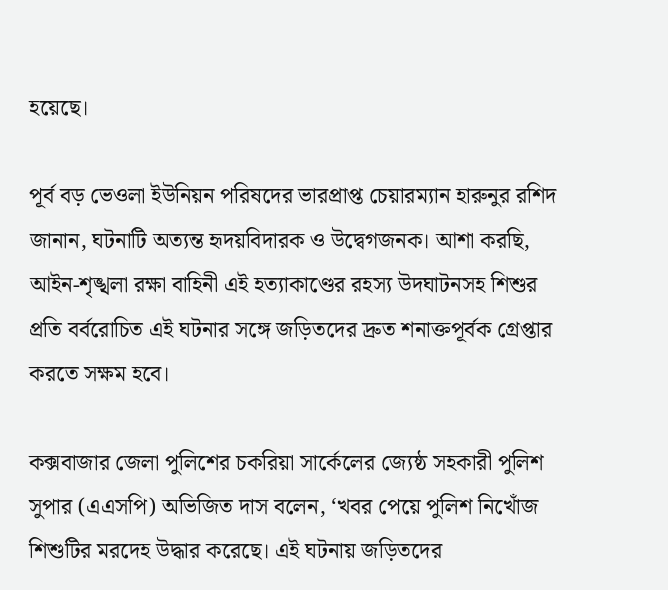হয়েছে।

পূর্ব বড় ভেওলা ইউনিয়ন পরিষদের ভারপ্রাপ্ত চেয়ারম্যান হারুনুর রশিদ জানান, ঘটনাটি অত্যন্ত হৃদয়বিদারক ও উদ্বেগজনক। আশা করছি, আইন-শৃঙ্খলা রক্ষা বাহিনী এই হত্যাকাণ্ডের রহস্য উদঘাটনসহ শিশুর প্রতি বর্বরোচিত এই ঘটনার সঙ্গে জড়িতদের দ্রুত শনাক্তপূর্বক গ্রেপ্তার করতে সক্ষম হবে।

কক্সবাজার জেলা পুলিশের চকরিয়া সার্কেলের জ্যেষ্ঠ সহকারী পুলিশ সুপার (এএসপি) অভিজিত দাস বলেন, ‘খবর পেয়ে পুলিশ নিখোঁজ শিশুটির মরদেহ উদ্ধার করেছে। এই ঘটনায় জড়িতদের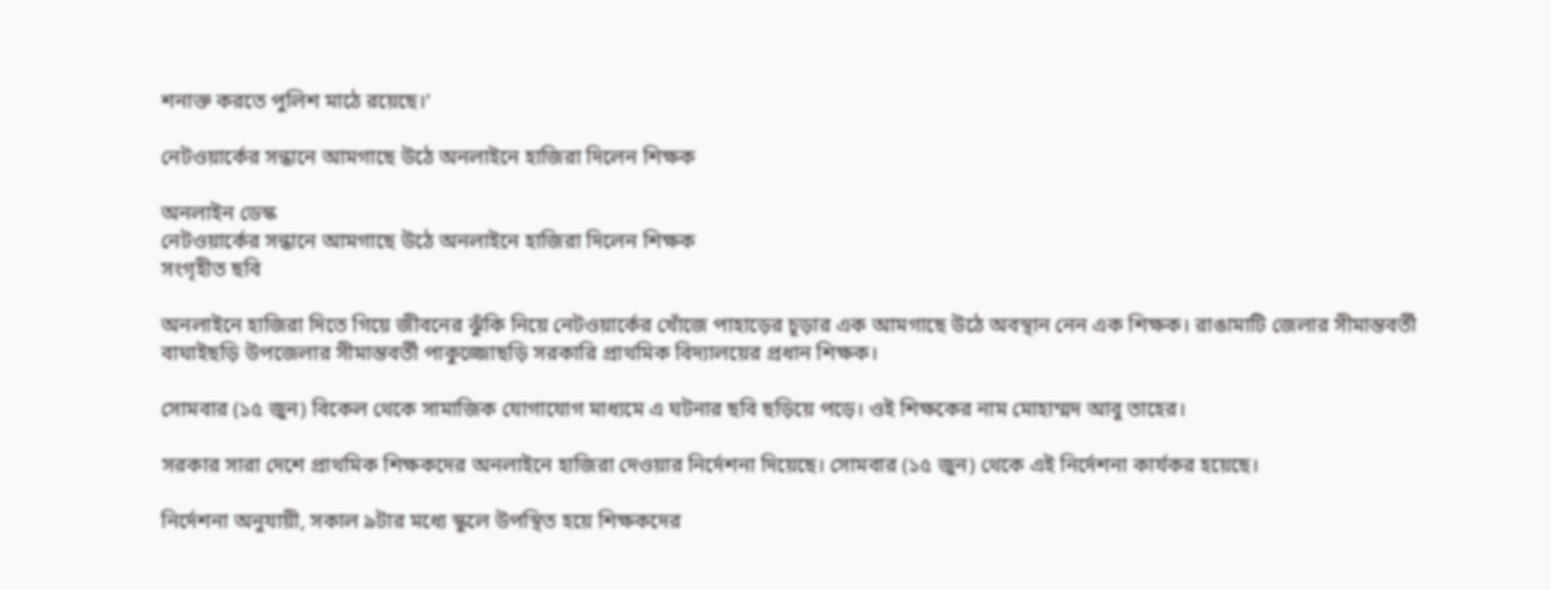শনাক্ত করতে পুলিশ মাঠে রয়েছে।’

নেটওয়ার্কের সন্ধানে আমগাছে উঠে অনলাইনে হাজিরা দিলেন শিক্ষক

অনলাইন ডেস্ক
নেটওয়ার্কের সন্ধানে আমগাছে উঠে অনলাইনে হাজিরা দিলেন শিক্ষক
সংগৃহীত ছবি

অনলাইনে হাজিরা দিতে গিয়ে জীবনের ঝুঁকি নিয়ে নেটওয়ার্কের খোঁজে পাহাড়ের চূড়ার এক আমগাছে উঠে অবস্থান নেন এক শিক্ষক। রাঙামাটি জেলার সীমান্তবর্তী বাঘাইছড়ি উপজেলার সীমান্তবর্তী পাকুজ্জোছড়ি সরকারি প্রাথমিক বিদ্যালয়ের প্রধান শিক্ষক।

সোমবার (১৫ জুন) বিকেল থেকে সামাজিক যোগাযোগ মাধ্যমে এ ঘটনার ছবি ছড়িয়ে পড়ে। ওই শিক্ষকের নাম মোহাম্মদ আবু তাহের।

সরকার সারা দেশে প্রাথমিক শিক্ষকদের অনলাইনে হাজিরা দেওয়ার নির্দেশনা দিয়েছে। সোমবার (১৫ জুন) থেকে এই নির্দেশনা কার্যকর হয়েছে।

নির্দেশনা অনুযায়ী, সকাল ৯টার মধ্যে স্কুলে উপস্থিত হয়ে শিক্ষকদের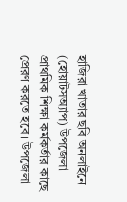হাজিরা খাতার ছবি অনলাইনে (হোয়াটসঅ্যাপ) উপজেলা প্রাথমিক শিক্ষা কর্মকর্তার কাছে প্রেরণ করতে হবে। উপজেলা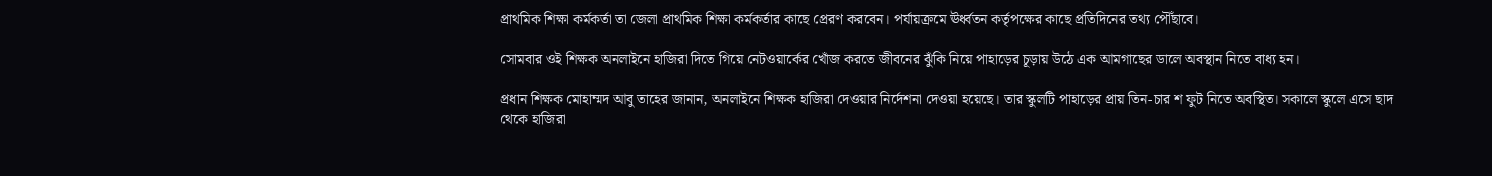প্রাথমিক শিক্ষা কর্মকর্তা তা জেলা প্রাথমিক শিক্ষা কর্মকর্তার কাছে প্রেরণ করবেন। পর্যায়ক্রমে ঊর্ধ্বতন কর্তৃপক্ষের কাছে প্রতিদিনের তথ্য পৌঁছাবে।

সোমবার ওই শিক্ষক অনলাইনে হাজিরা দিতে গিয়ে নেটওয়ার্কের খোঁজ করতে জীবনের ঝুঁকি নিয়ে পাহাড়ের চূড়ায় উঠে এক আমগাছের ডালে অবস্থান নিতে বাধ্য হন।

প্রধান শিক্ষক মোহাম্মদ আবু তাহের জানান, অনলাইনে শিক্ষক হাজিরা দেওয়ার নির্দেশনা দেওয়া হয়েছে। তার স্কুলটি পাহাড়ের প্রায় তিন-চার শ ফুট নিতে অবস্থিত। সকালে স্কুলে এসে ছাদ থেকে হাজিরা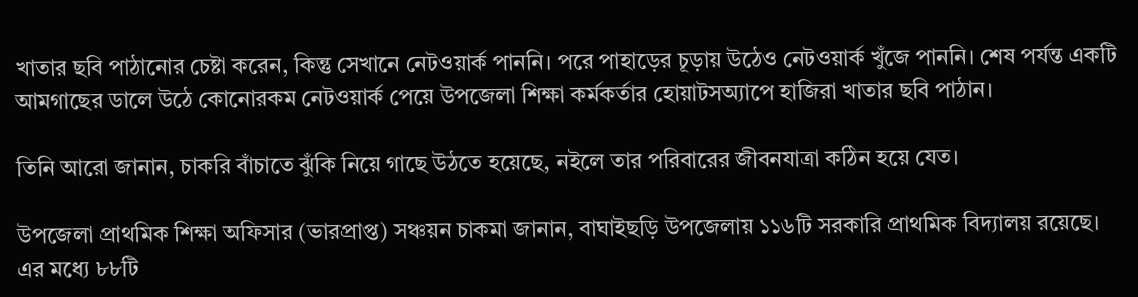খাতার ছবি পাঠানোর চেষ্টা করেন, কিন্তু সেখানে নেটওয়ার্ক পাননি। পরে পাহাড়ের চূড়ায় উঠেও নেটওয়ার্ক খুঁজে পাননি। শেষ পর্যন্ত একটি আমগাছের ডালে উঠে কোনোরকম নেটওয়ার্ক পেয়ে উপজেলা শিক্ষা কর্মকর্তার হোয়াটসঅ্যাপে হাজিরা খাতার ছবি পাঠান।

তিনি আরো জানান, চাকরি বাঁচাতে ঝুঁকি নিয়ে গাছে উঠতে হয়েছে, নইলে তার পরিবারের জীবনযাত্রা কঠিন হয়ে যেত।

উপজেলা প্রাথমিক শিক্ষা অফিসার (ভারপ্রাপ্ত) সঞ্চয়ন চাকমা জানান, বাঘাইছড়ি উপজেলায় ১১৬টি সরকারি প্রাথমিক বিদ্যালয় রয়েছে। এর মধ্যে ৮৮টি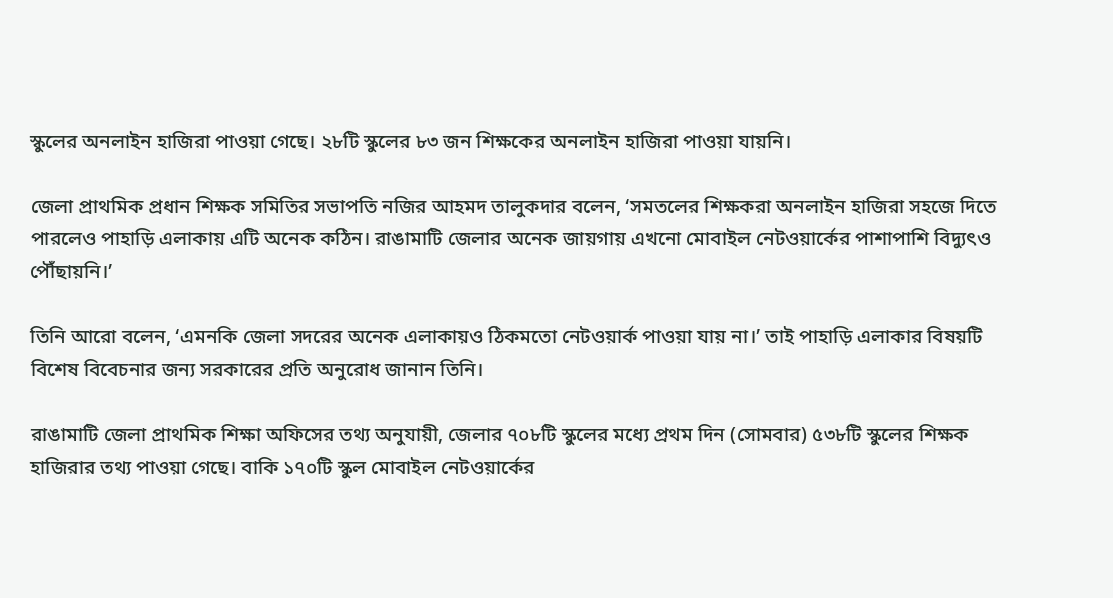স্কুলের অনলাইন হাজিরা পাওয়া গেছে। ২৮টি স্কুলের ৮৩ জন শিক্ষকের অনলাইন হাজিরা পাওয়া যায়নি।

জেলা প্রাথমিক প্রধান শিক্ষক সমিতির সভাপতি নজির আহমদ তালুকদার বলেন, ‘সমতলের শিক্ষকরা অনলাইন হাজিরা সহজে দিতে পারলেও পাহাড়ি এলাকায় এটি অনেক কঠিন। রাঙামাটি জেলার অনেক জায়গায় এখনো মোবাইল নেটওয়ার্কের পাশাপাশি বিদ্যুৎও পৌঁছায়নি।’

তিনি আরো বলেন, ‘এমনকি জেলা সদরের অনেক এলাকায়ও ঠিকমতো নেটওয়ার্ক পাওয়া যায় না।’ তাই পাহাড়ি এলাকার বিষয়টি বিশেষ বিবেচনার জন্য সরকারের প্রতি অনুরোধ জানান তিনি।

রাঙামাটি জেলা প্রাথমিক শিক্ষা অফিসের তথ্য অনুযায়ী, জেলার ৭০৮টি স্কুলের মধ্যে প্রথম দিন (সোমবার) ৫৩৮টি স্কুলের শিক্ষক হাজিরার তথ্য পাওয়া গেছে। বাকি ১৭০টি স্কুল মোবাইল নেটওয়ার্কের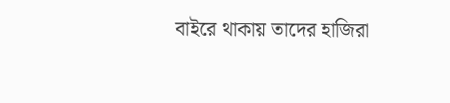বাইরে থাকায় তাদের হাজিরা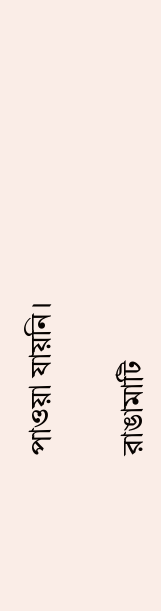পাওয়া যায়নি।

রাঙামাটি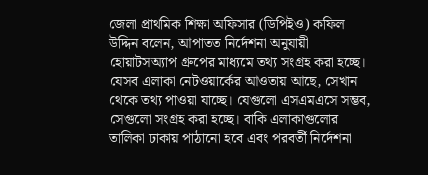জেলা প্রাথমিক শিক্ষা অফিসার (ডিপিইও) কফিল উদ্দিন বলেন, আপাতত নির্দেশনা অনুযায়ী হোয়াটসঅ্যাপ গ্রুপের মাধ্যমে তথ্য সংগ্রহ করা হচ্ছে। যেসব এলাকা নেটওয়ার্কের আওতায় আছে, সেখান থেকে তথ্য পাওয়া যাচ্ছে। যেগুলো এসএমএসে সম্ভব, সেগুলো সংগ্রহ করা হচ্ছে। বাকি এলাকাগুলোর তালিকা ঢাকায় পাঠানো হবে এবং পরবর্তী নির্দেশনা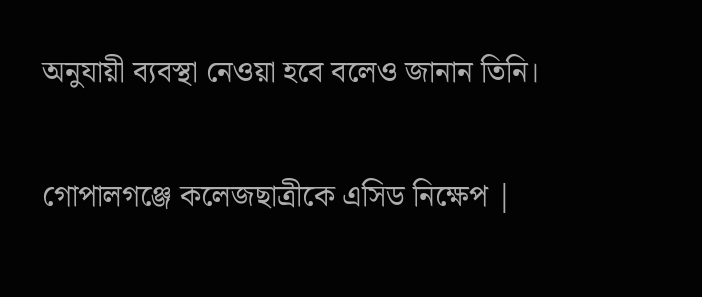অনুযায়ী ব্যবস্থা নেওয়া হবে বলেও জানান তিনি।

গোপালগঞ্জে কলেজছাত্রীকে এসিড নিক্ষেপ |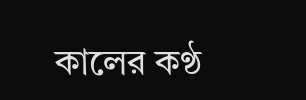কালের কণ্ঠ